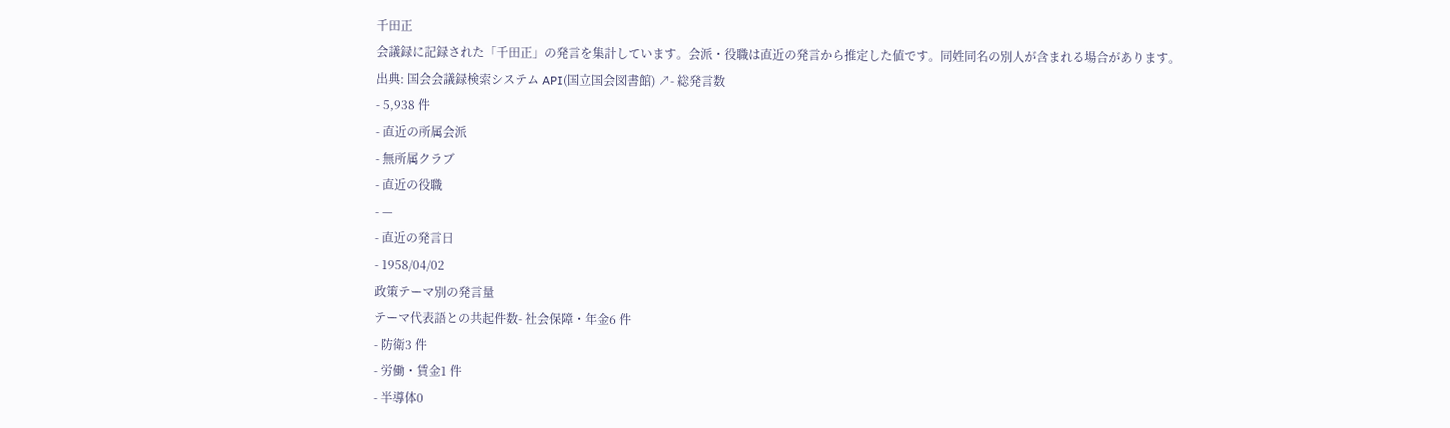千田正
会議録に記録された「千田正」の発言を集計しています。会派・役職は直近の発言から推定した値です。同姓同名の別人が含まれる場合があります。
出典: 国会会議録検索システム API(国立国会図書館) ↗- 総発言数
- 5,938 件
- 直近の所属会派
- 無所属クラブ
- 直近の役職
- —
- 直近の発言日
- 1958/04/02
政策テーマ別の発言量
テーマ代表語との共起件数- 社会保障・年金6 件
- 防衛3 件
- 労働・賃金1 件
- 半導体0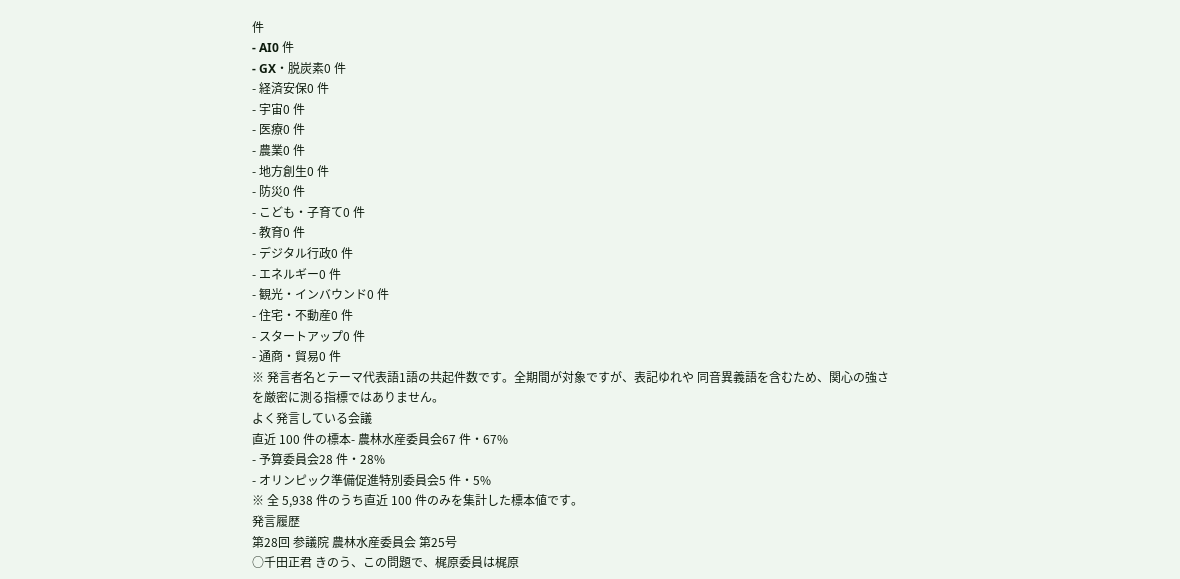件
- AI0 件
- GX・脱炭素0 件
- 経済安保0 件
- 宇宙0 件
- 医療0 件
- 農業0 件
- 地方創生0 件
- 防災0 件
- こども・子育て0 件
- 教育0 件
- デジタル行政0 件
- エネルギー0 件
- 観光・インバウンド0 件
- 住宅・不動産0 件
- スタートアップ0 件
- 通商・貿易0 件
※ 発言者名とテーマ代表語1語の共起件数です。全期間が対象ですが、表記ゆれや 同音異義語を含むため、関心の強さを厳密に測る指標ではありません。
よく発言している会議
直近 100 件の標本- 農林水産委員会67 件・67%
- 予算委員会28 件・28%
- オリンピック準備促進特別委員会5 件・5%
※ 全 5,938 件のうち直近 100 件のみを集計した標本値です。
発言履歴
第28回 参議院 農林水産委員会 第25号
○千田正君 きのう、この問題で、梶原委員は梶原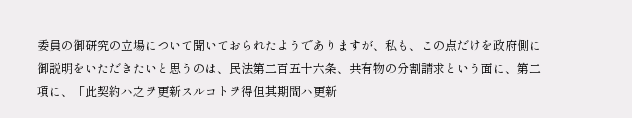委員の御研究の立場について聞いておられたようでありますが、私も、この点だけを政府側に御説明をいただきたいと思うのは、民法第二百五十六条、共有物の分割請求という面に、第二項に、「此契約ハ之ヲ更新スルコトヲ得但其期間ハ更新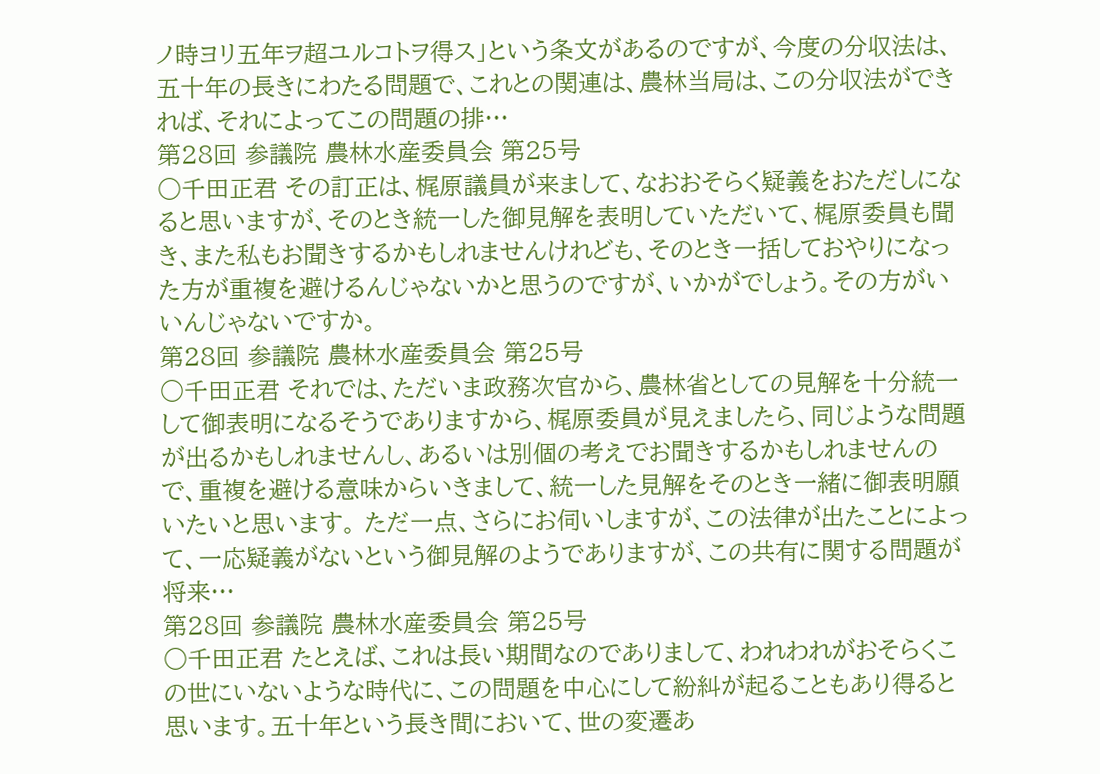ノ時ヨリ五年ヲ超ユルコトヲ得ス」という条文があるのですが、今度の分収法は、五十年の長きにわたる問題で、これとの関連は、農林当局は、この分収法ができれば、それによってこの問題の排…
第28回 参議院 農林水産委員会 第25号
○千田正君 その訂正は、梶原議員が来まして、なおおそらく疑義をおただしになると思いますが、そのとき統一した御見解を表明していただいて、梶原委員も聞き、また私もお聞きするかもしれませんけれども、そのとき一括しておやりになった方が重複を避けるんじゃないかと思うのですが、いかがでしょう。その方がいいんじゃないですか。
第28回 参議院 農林水産委員会 第25号
○千田正君 それでは、ただいま政務次官から、農林省としての見解を十分統一して御表明になるそうでありますから、梶原委員が見えましたら、同じような問題が出るかもしれませんし、あるいは別個の考えでお聞きするかもしれませんので、重複を避ける意味からいきまして、統一した見解をそのとき一緒に御表明願いたいと思います。 ただ一点、さらにお伺いしますが、この法律が出たことによって、一応疑義がないという御見解のようでありますが、この共有に関する問題が将来…
第28回 参議院 農林水産委員会 第25号
○千田正君 たとえば、これは長い期間なのでありまして、われわれがおそらくこの世にいないような時代に、この問題を中心にして紛糾が起ることもあり得ると思います。五十年という長き間において、世の変遷あ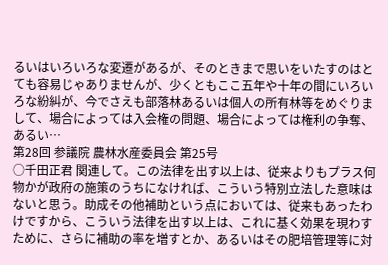るいはいろいろな変遷があるが、そのときまで思いをいたすのはとても容易じゃありませんが、少くともここ五年や十年の間にいろいろな紛糾が、今でさえも部落林あるいは個人の所有林等をめぐりまして、場合によっては入会権の問題、場合によっては権利の争奪、あるい…
第28回 参議院 農林水産委員会 第25号
○千田正君 関連して。この法律を出す以上は、従来よりもプラス何物かが政府の施策のうちになければ、こういう特別立法した意味はないと思う。助成その他補助という点においては、従来もあったわけですから、こういう法律を出す以上は、これに基く効果を現わすために、さらに補助の率を増すとか、あるいはその肥培管理等に対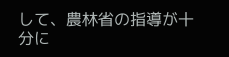して、農林省の指導が十分に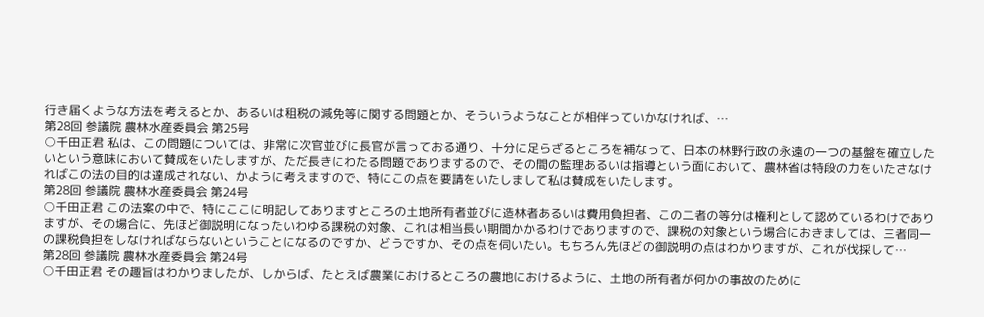行き届くような方法を考えるとか、あるいは租税の減免等に関する問題とか、そういうようなことが相伴っていかなければ、…
第28回 参議院 農林水産委員会 第25号
○千田正君 私は、この問題については、非常に次官並びに長官が言っておる通り、十分に足らざるところを補なって、日本の林野行政の永遠の一つの基盤を確立したいという意味において賛成をいたしますが、ただ長きにわたる問題でありまするので、その間の監理あるいは指導という面において、農林省は特段の力をいたさなければこの法の目的は達成されない、かように考えますので、特にこの点を要請をいたしまして私は賛成をいたします。
第28回 参議院 農林水産委員会 第24号
○千田正君 この法案の中で、特にここに明記してありますところの土地所有者並びに造林者あるいは費用負担者、この二者の等分は権利として認めているわけでありますが、その場合に、先ほど御説明になったいわゆる課税の対象、これは相当長い期間かかるわけでありますので、課税の対象という場合におきましては、三者同一の課税負担をしなければならないということになるのですか、どうですか、その点を伺いたい。もちろん先ほどの御説明の点はわかりますが、これが伐採して…
第28回 参議院 農林水産委員会 第24号
○千田正君 その趣旨はわかりましたが、しからば、たとえば農業におけるところの農地におけるように、土地の所有者が何かの事故のために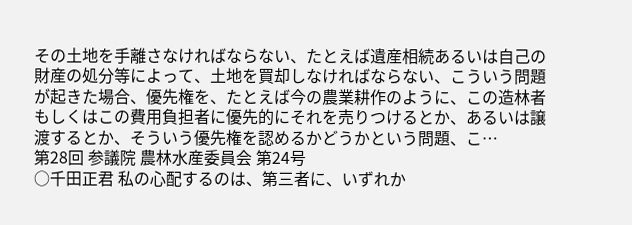その土地を手離さなければならない、たとえば遺産相続あるいは自己の財産の処分等によって、土地を買却しなければならない、こういう問題が起きた場合、優先権を、たとえば今の農業耕作のように、この造林者もしくはこの費用負担者に優先的にそれを売りつけるとか、あるいは譲渡するとか、そういう優先権を認めるかどうかという問題、こ…
第28回 参議院 農林水産委員会 第24号
○千田正君 私の心配するのは、第三者に、いずれか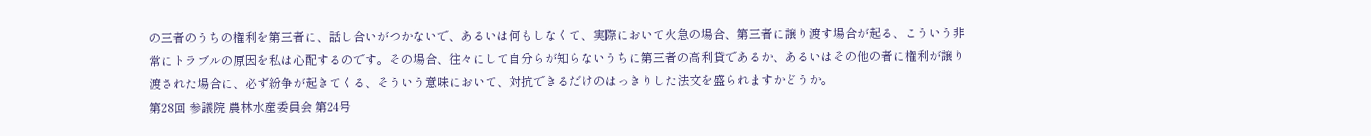の三者のうちの権利を第三者に、話し合いがつかないで、あるいは何もしなくて、実際において火急の場合、第三者に譲り渡す場合が起る、こういう非常にトラブルの原因を私は心配するのです。その場合、往々にして自分らが知らないうちに第三者の高利貸であるか、あるいはその他の者に権利が譲り渡された場合に、必ず紛争が起きてくる、そういう意味において、対抗できるだけのはっきりした法文を盛られますかどうか。
第28回 参議院 農林水産委員会 第24号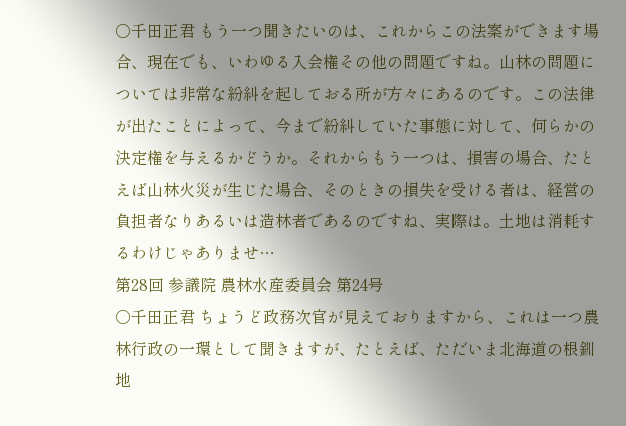○千田正君 もう一つ聞きたいのは、これからこの法案ができます場合、現在でも、いわゆる入会権その他の問題ですね。山林の問題については非常な紛糾を起しておる所が方々にあるのです。この法律が出たことによって、今まで紛糾していた事態に対して、何らかの決定権を与えるかどうか。それからもう一つは、損害の場合、たとえば山林火災が生じた場合、そのときの損失を受ける者は、経営の負担者なりあるいは造林者であるのですね、実際は。土地は消耗するわけじゃありませ…
第28回 参議院 農林水産委員会 第24号
○千田正君 ちょうど政務次官が見えておりますから、これは一つ農林行政の一環として聞きますが、たとえば、ただいま北海道の根釧地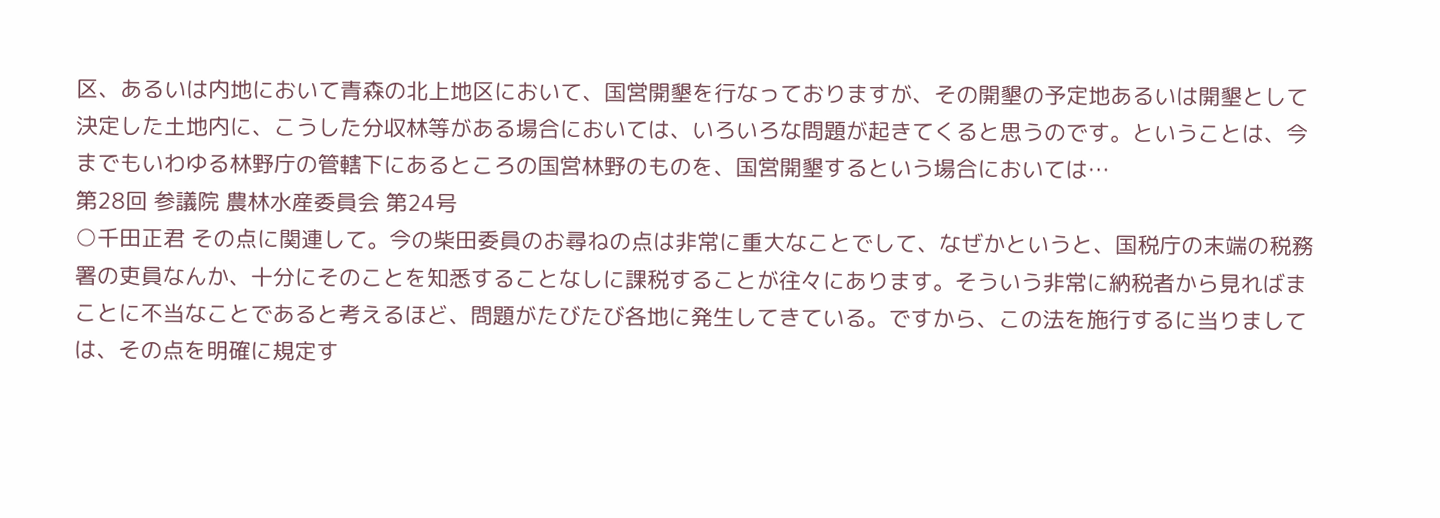区、あるいは内地において青森の北上地区において、国営開墾を行なっておりますが、その開墾の予定地あるいは開墾として決定した土地内に、こうした分収林等がある場合においては、いろいろな問題が起きてくると思うのです。ということは、今までもいわゆる林野庁の管轄下にあるところの国営林野のものを、国営開墾するという場合においては…
第28回 参議院 農林水産委員会 第24号
○千田正君 その点に関連して。今の柴田委員のお尋ねの点は非常に重大なことでして、なぜかというと、国税庁の末端の税務署の吏員なんか、十分にそのことを知悉することなしに課税することが往々にあります。そういう非常に納税者から見ればまことに不当なことであると考えるほど、問題がたびたび各地に発生してきている。ですから、この法を施行するに当りましては、その点を明確に規定す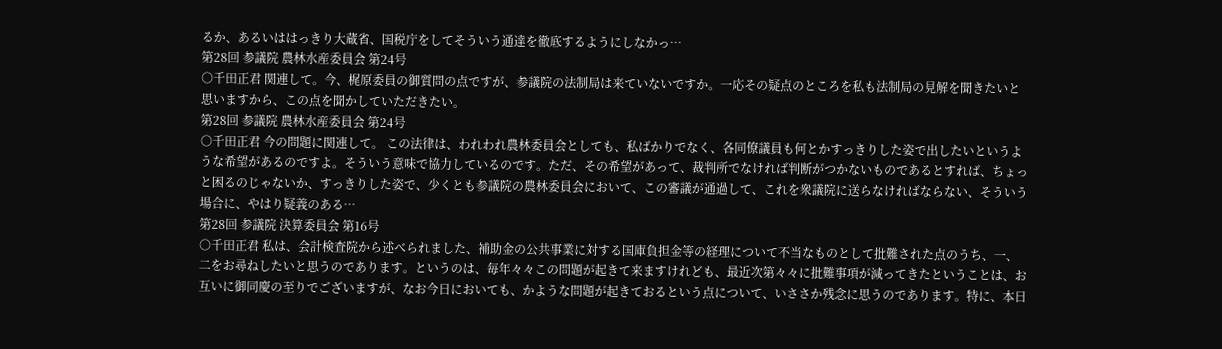るか、あるいははっきり大蔵省、国税庁をしてそういう通達を徹底するようにしなかっ…
第28回 参議院 農林水産委員会 第24号
○千田正君 関連して。今、梶原委員の御質問の点ですが、参議院の法制局は来ていないですか。一応その疑点のところを私も法制局の見解を聞きたいと思いますから、この点を聞かしていただきたい。
第28回 参議院 農林水産委員会 第24号
○千田正君 今の問題に関連して。 この法律は、われわれ農林委員会としても、私ばかりでなく、各同僚議員も何とかすっきりした姿で出したいというような希望があるのですよ。そういう意味で協力しているのです。ただ、その希望があって、裁判所でなければ判断がつかないものであるとすれば、ちょっと困るのじゃないか、すっきりした姿で、少くとも参議院の農林委員会において、この審議が通過して、これを衆議院に送らなければならない、そういう場合に、やはり疑義のある…
第28回 参議院 決算委員会 第16号
○千田正君 私は、会計検査院から述べられました、補助金の公共事業に対する国庫負担金等の経理について不当なものとして批難された点のうち、一、二をお尋ねしたいと思うのであります。というのは、毎年々々この問題が起きて来ますけれども、最近次第々々に批難事項が減ってきたということは、お互いに御同慶の至りでございますが、なお今日においても、かような問題が起きておるという点について、いささか残念に思うのであります。特に、本日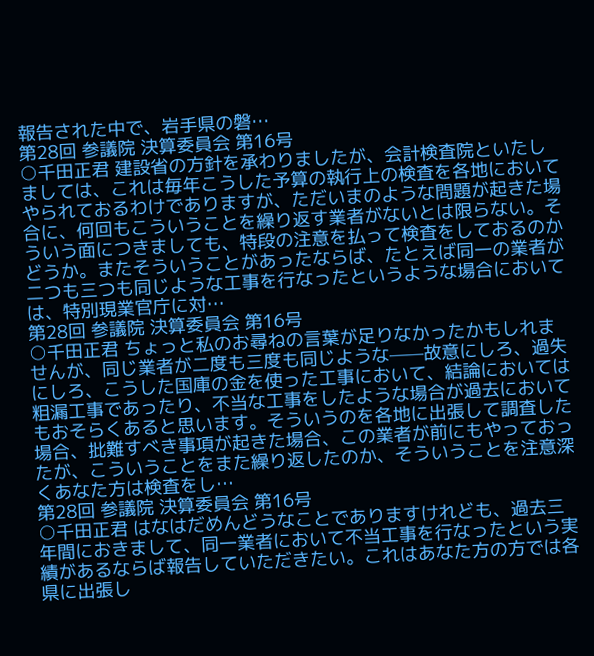報告された中で、岩手県の磐…
第28回 参議院 決算委員会 第16号
○千田正君 建設省の方針を承わりましたが、会計検査院といたしましては、これは毎年こうした予算の執行上の検査を各地においてやられておるわけでありますが、ただいまのような問題が起きた場合に、何回もこういうことを繰り返す業者がないとは限らない。そういう面につきましても、特段の注意を払って検査をしておるのかどうか。またそういうことがあったならば、たとえば同一の業者が二つも三つも同じような工事を行なったというような場合においては、特別現業官庁に対…
第28回 参議院 決算委員会 第16号
○千田正君 ちょっと私のお尋ねの言葉が足りなかったかもしれませんが、同じ業者が二度も三度も同じような——故意にしろ、過失にしろ、こうした国庫の金を使った工事において、結論においては粗漏工事であったり、不当な工事をしたような場合が過去においてもおそらくあると思います。そういうのを各地に出張して調査した場合、批難すべき事項が起きた場合、この業者が前にもやっておったが、こういうことをまた繰り返したのか、そういうことを注意深くあなた方は検査をし…
第28回 参議院 決算委員会 第16号
○千田正君 はなはだめんどうなことでありますけれども、過去三年間におきまして、同一業者において不当工事を行なったという実績があるならば報告していただきたい。これはあなた方の方では各県に出張し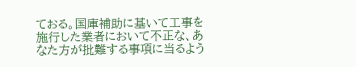ておる。国庫補助に基いて工事を施行した業者において不正な、あなた方が批難する事項に当るよう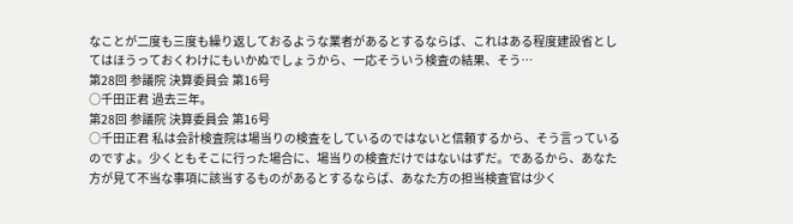なことが二度も三度も繰り返しておるような業者があるとするならば、これはある程度建設省としてはほうっておくわけにもいかぬでしょうから、一応そういう検査の結果、そう…
第28回 参議院 決算委員会 第16号
○千田正君 過去三年。
第28回 参議院 決算委員会 第16号
○千田正君 私は会計検査院は場当りの検査をしているのではないと信頼するから、そう言っているのですよ。少くともそこに行った場合に、場当りの検査だけではないはずだ。であるから、あなた方が見て不当な事項に該当するものがあるとするならば、あなた方の担当検査官は少く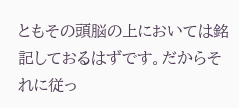ともその頭脳の上においては銘記しておるはずです。だからそれに従っ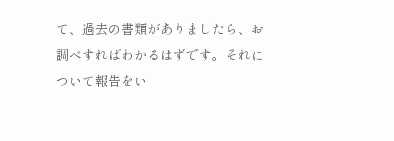て、過去の書類がありましたら、お調べすればわかるはずです。それについて報告をい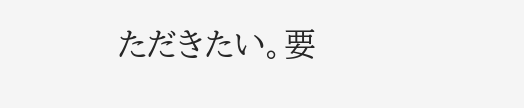ただきたい。要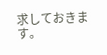求しておきます。